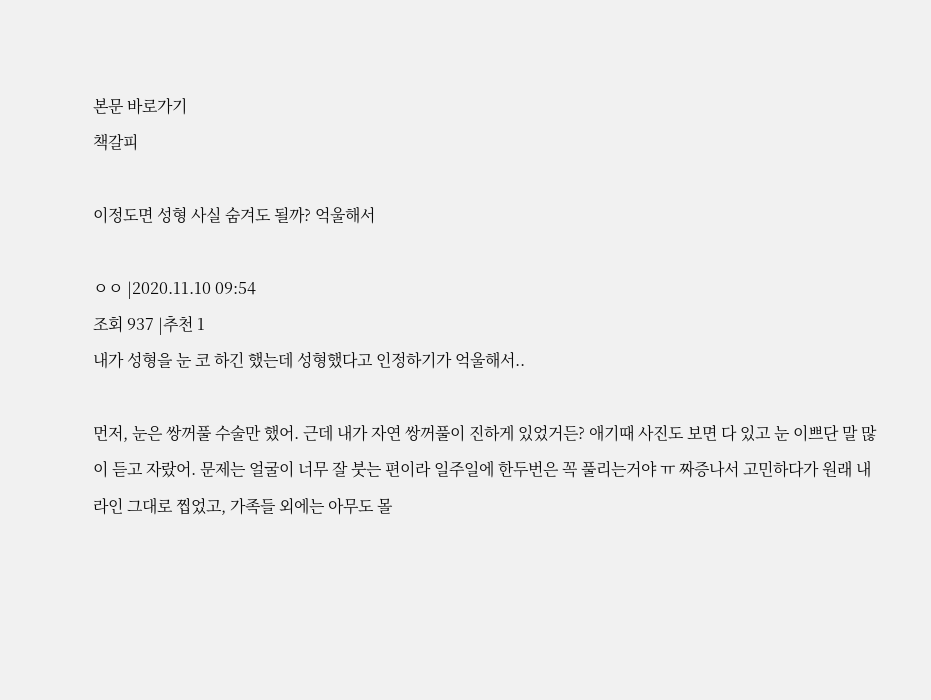본문 바로가기
책갈피

이정도면 성형 사실 숨겨도 될까? 억울해서

ㅇㅇ |2020.11.10 09:54
조회 937 |추천 1
내가 성형을 눈 코 하긴 했는데 성형했다고 인정하기가 억울해서..

먼저, 눈은 쌍꺼풀 수술만 했어. 근데 내가 자연 쌍꺼풀이 진하게 있었거든? 애기때 사진도 보면 다 있고 눈 이쁘단 말 많이 듣고 자랐어. 문제는 얼굴이 너무 잘 붓는 편이라 일주일에 한두번은 꼭 풀리는거야 ㅠ 짜증나서 고민하다가 원래 내 라인 그대로 찝었고, 가족들 외에는 아무도 몰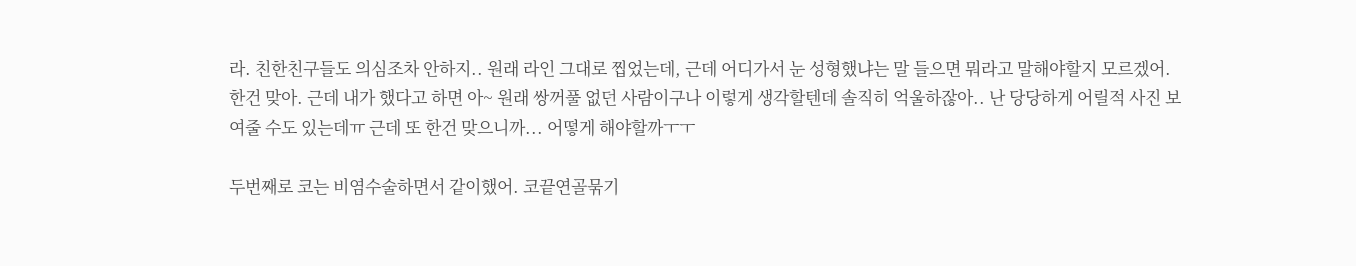라. 친한친구들도 의심조차 안하지.. 원래 라인 그대로 찝었는데, 근데 어디가서 눈 성형했냐는 말 들으면 뭐라고 말해야할지 모르겠어. 한건 맞아. 근데 내가 했다고 하면 아~ 원래 쌍꺼풀 없던 사람이구나 이렇게 생각할텐데 솔직히 억울하잖아.. 난 당당하게 어릴적 사진 보여줄 수도 있는데ㅠ 근데 또 한건 맞으니까... 어떻게 해야할까ㅜㅜ

두번째로 코는 비염수술하면서 같이했어. 코끝연골묶기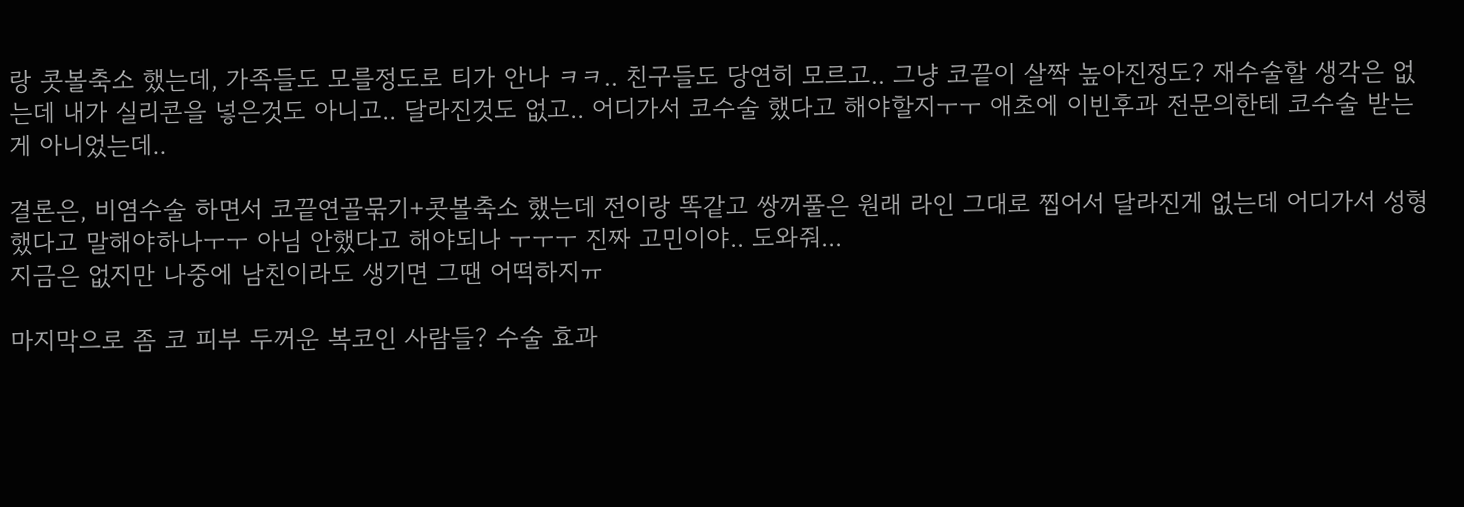랑 콧볼축소 했는데, 가족들도 모를정도로 티가 안나 ㅋㅋ.. 친구들도 당연히 모르고.. 그냥 코끝이 살짝 높아진정도? 재수술할 생각은 없는데 내가 실리콘을 넣은것도 아니고.. 달라진것도 없고.. 어디가서 코수술 했다고 해야할지ㅜㅜ 애초에 이빈후과 전문의한테 코수술 받는게 아니었는데..

결론은, 비염수술 하면서 코끝연골묶기+콧볼축소 했는데 전이랑 똑같고 쌍꺼풀은 원래 라인 그대로 찝어서 달라진게 없는데 어디가서 성형했다고 말해야하나ㅜㅜ 아님 안했다고 해야되나 ㅜㅜㅜ 진짜 고민이야.. 도와줘...
지금은 없지만 나중에 남친이라도 생기면 그땐 어떡하지ㅠ

마지막으로 좀 코 피부 두꺼운 복코인 사람들? 수술 효과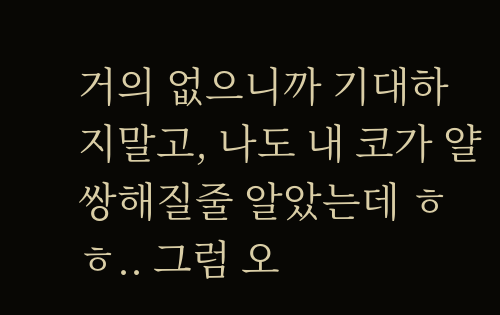거의 없으니까 기대하지말고, 나도 내 코가 얄쌍해질줄 알았는데 ㅎㅎ.. 그럼 오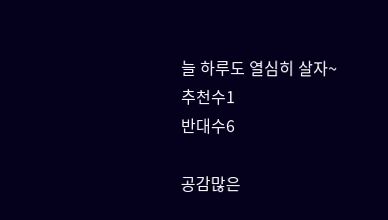늘 하루도 열심히 살자~
추천수1
반대수6

공감많은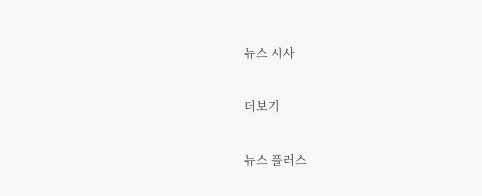뉴스 시사

더보기

뉴스 플러스